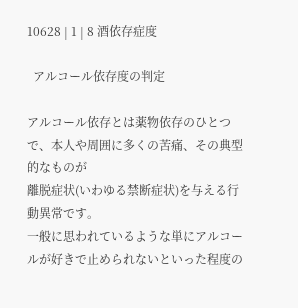10628 | 1 | 8 酒依存症度

  アルコール依存度の判定

アルコール依存とは薬物依存のひとつで、本人や周囲に多くの苦痛、その典型的なものが
離脱症状(いわゆる禁断症状)を与える行動異常です。
一般に思われているような単にアルコールが好きで止められないといった程度の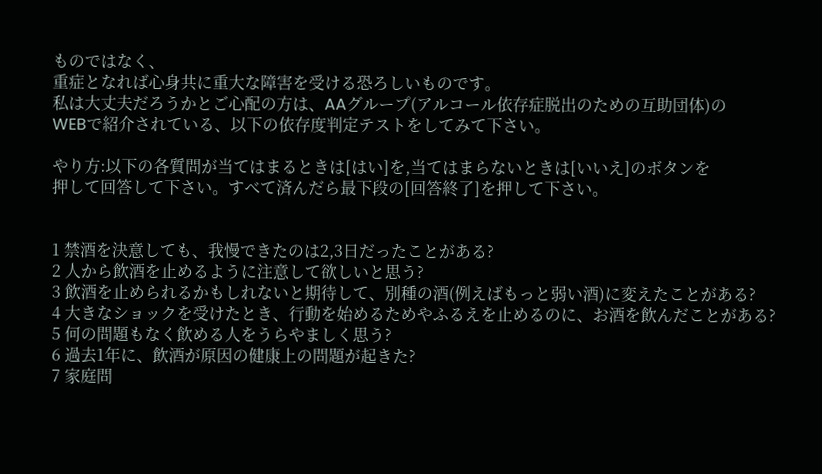ものではなく、
重症となれば心身共に重大な障害を受ける恐ろしいものです。
私は大丈夫だろうかとご心配の方は、AAグループ(アルコール依存症脱出のための互助団体)の
WEBで紹介されている、以下の依存度判定テストをしてみて下さい。

やり方:以下の各質問が当てはまるときは[はい]を,当てはまらないときは[いいえ]のボタンを
押して回答して下さい。すべて済んだら最下段の[回答終了]を押して下さい。


1 禁酒を決意しても、我慢できたのは2,3日だったことがある?
2 人から飲酒を止めるように注意して欲しいと思う?
3 飲酒を止められるかもしれないと期待して、別種の酒(例えばもっと弱い酒)に変えたことがある?
4 大きなショックを受けたとき、行動を始めるためやふるえを止めるのに、お酒を飲んだことがある?
5 何の問題もなく飲める人をうらやましく思う?
6 過去1年に、飲酒が原因の健康上の問題が起きた?
7 家庭問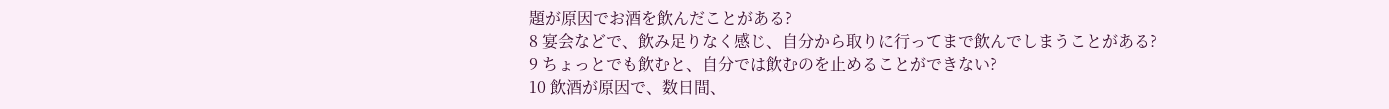題が原因でお酒を飲んだことがある?
8 宴会などで、飲み足りなく感じ、自分から取りに行ってまで飲んでしまうことがある?
9 ちょっとでも飲むと、自分では飲むのを止めることができない?
10 飲酒が原因で、数日間、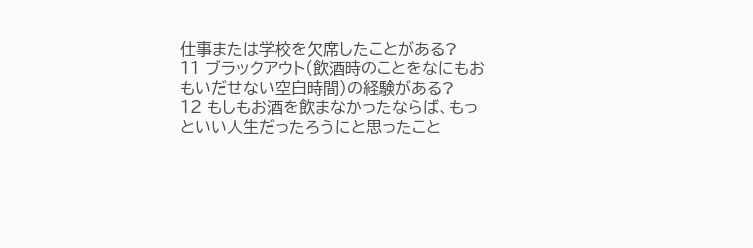仕事または学校を欠席したことがある?
11 ブラックアウト(飲酒時のことをなにもおもいだせない空白時間)の経験がある?
12 もしもお酒を飲まなかったならば、もっといい人生だったろうにと思ったこと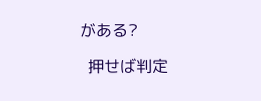がある?

  押せば判定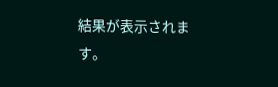結果が表示されます。